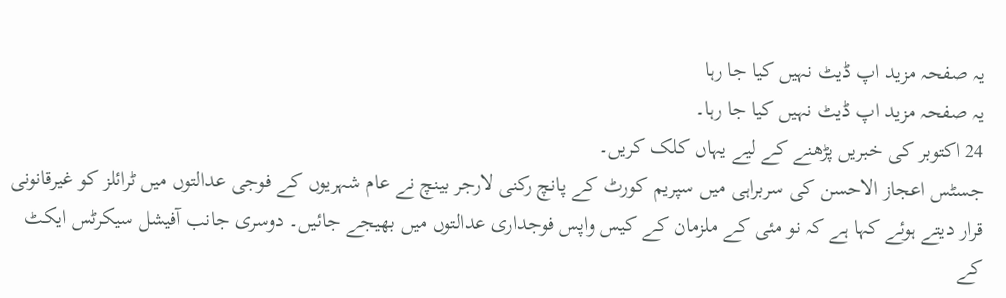یہ صفحہ مزید اپ ڈیٹ نہیں کیا جا رہا
یہ صفحہ مزید اپ ڈیٹ نہیں کیا جا رہا۔
24 اکتوبر کی خبریں پڑھنے کے لیے یہاں کلک کریں۔
جسٹس اعجاز الاحسن کی سربراہی میں سپریم کورٹ کے پانچ رکنی لارجر بینچ نے عام شہریوں کے فوجی عدالتوں میں ٹرائلز کو غیرقانونی قرار دیتے ہوئے کہا ہے کہ نو مئی کے ملزمان کے کیس واپس فوجداری عدالتوں میں بھیجے جائیں۔ دوسری جانب آفیشل سیکرٹس ایکٹ کے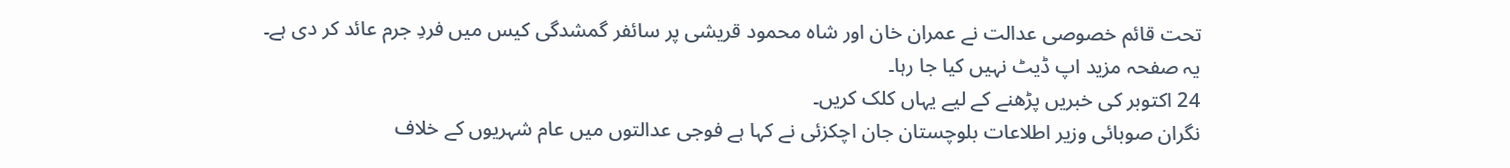تحت قائم خصوصی عدالت نے عمران خان اور شاہ محمود قریشی پر سائفر گمشدگی کیس میں فردِ جرم عائد کر دی ہے۔
یہ صفحہ مزید اپ ڈیٹ نہیں کیا جا رہا۔
24 اکتوبر کی خبریں پڑھنے کے لیے یہاں کلک کریں۔
نگران صوبائی وزیر اطلاعات بلوچستان جان اچکزئی نے کہا ہے فوجی عدالتوں میں عام شہریوں کے خلاف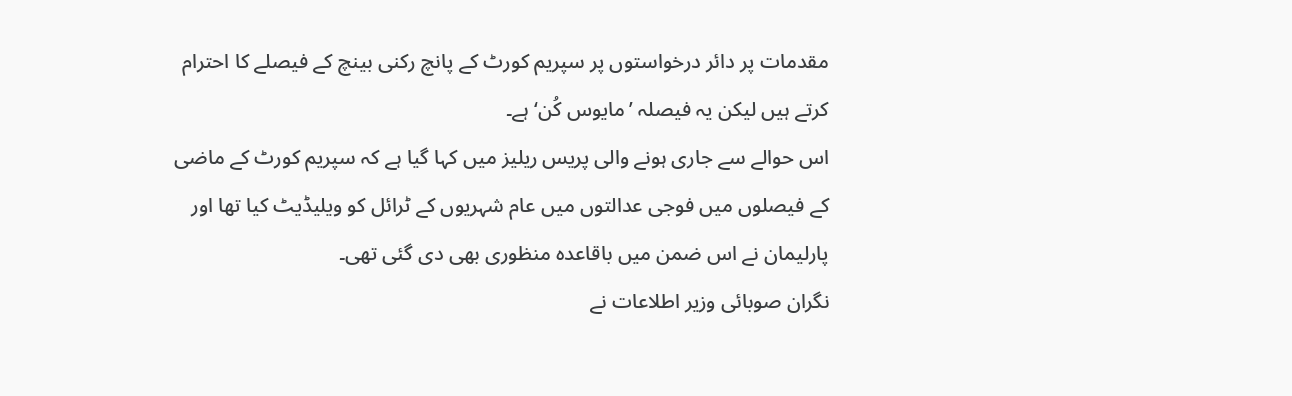مقدمات پر دائر درخواستوں پر سپریم کورٹ کے پانچ رکنی بینچ کے فیصلے کا احترام کرتے ہیں لیکن یہ فیصلہ ’مایوس کُن‘ ہے۔
اس حوالے سے جاری ہونے والی پریس ریلیز میں کہا گیا ہے کہ سپریم کورٹ کے ماضی کے فیصلوں میں فوجی عدالتوں میں عام شہریوں کے ٹرائل کو ویلیڈیٹ کیا تھا اور پارلیمان نے اس ضمن میں باقاعدہ منظوری بھی دی گئی تھی۔
نگران صوبائی وزیر اطلاعات نے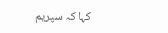کہا کہ سپریم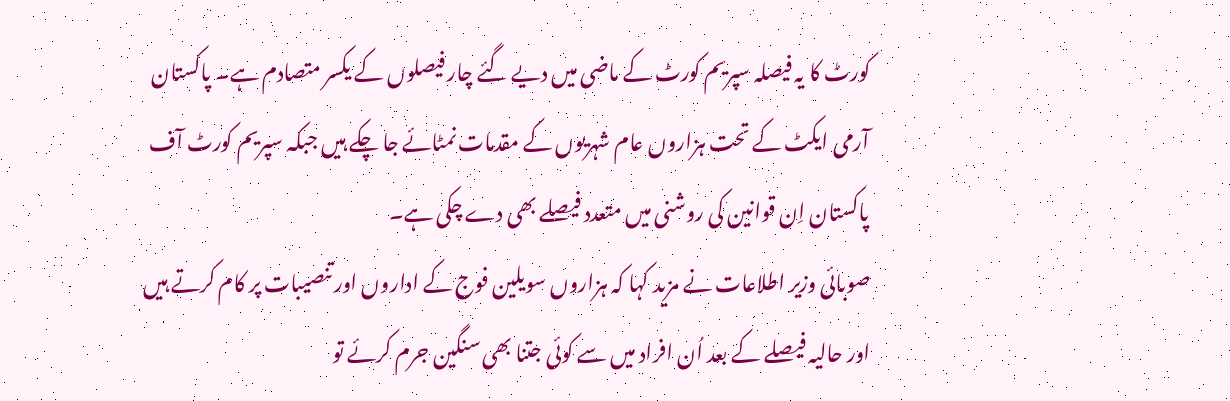کورٹ کا یہ فیصلہ سپریم کورٹ کے ماضی میں دیے گئے چار فیصلوں کے یکسر متصادم ہے۔ پاکستان آرمی ایکٹ کے تحت ہزاروں عام شہریوں کے مقدمات نمٹائے جا چکے ہیں جبکہ سپریم کورٹ آف پاکستان اِن قوانین کی روشنی میں متعدد فیصلے بھی دے چکی ہے۔
صوبائی وزیر اطلاعات نے مزید کہا کہ ہزاروں سویلین فوج کے اداروں اور تنصیبات پر کام کرتے ہیں اور حالیہ فیصلے کے بعد اُن افراد میں سے کوئی جتنا بھی سنگین جرم کرئے تو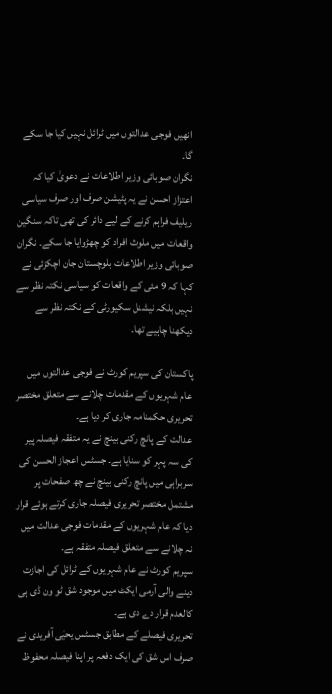انھیں فوجی عدالتوں میں ٹرائل نہیں کیا جا سکے گا۔
نگران صوبائی وزیر اطلاعات نے دعویٰ کیا کہ اعتزاز احسن نے یہ پٹیشن صرف اور صرف سیاسی ریلیف فراہم کرنے کے لیے دائر کی تھی تاکہ سنگین واقعات میں ملوث افراد کو چھڑوایا جا سکے۔ نگران صوبائی وزیر اطلاعات بلوچستان جان اچکزئی نے کہا کہ 9 مئی کے واقعات کو سیاسی نکتہ نظر سے نہیں بلکہ نیشنل سکیورٹی کے نکتہ نظر سے دیکھنا چاہیے تھا۔

پاکستان کی سپریم کورٹ نے فوجی عدالتوں میں عام شہریوں کے مقدمات چلانے سے متعلق مختصر تحریری حکمنامہ جاری کر دیا ہے۔
عدالت کے پانچ رکنی بینچ نے یہ متفقہ فیصلہ پیر کی سہ پہر کو سنایا ہے۔ جسٹس اعجاز الحسن کی سربراہی میں پانچ رکنی بینچ نے چھ صفحات پر مشتمل مختصر تحریری فیصلہ جاری کرتے ہوئے قرار دیا کہ عام شہریوں کے مقدمات فوجی عدالت میں نہ چلانے سے متعلق فیصلہ متفقہ ہے۔
سپریم کورٹ نے عام شہریوں کے ٹرائل کی اجازت دینے والی آرمی ایکٹ میں موجود شق ٹو ون ڈی ہی کالعدم قرار دے دی ہے۔
تحریری فیصلے کے مطابق جسٹس یحیٰی آفریدی نے صرف اس شق کی ایک دفعہ پر اپنا فیصلہ محفوظ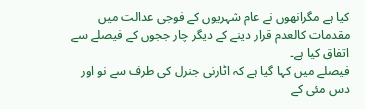کیا ہے مگرانھوں نے عام شہریوں کے فوجی عدالت میں مقدمات کالعدم قرار دینے کے دیگر چار ججوں کے فیصلے سے اتفاق کیا ہے۔
فیصلے میں کہا گیا ہے کہ اٹارنی جنرل کی طرف سے نو اور دس مئی کے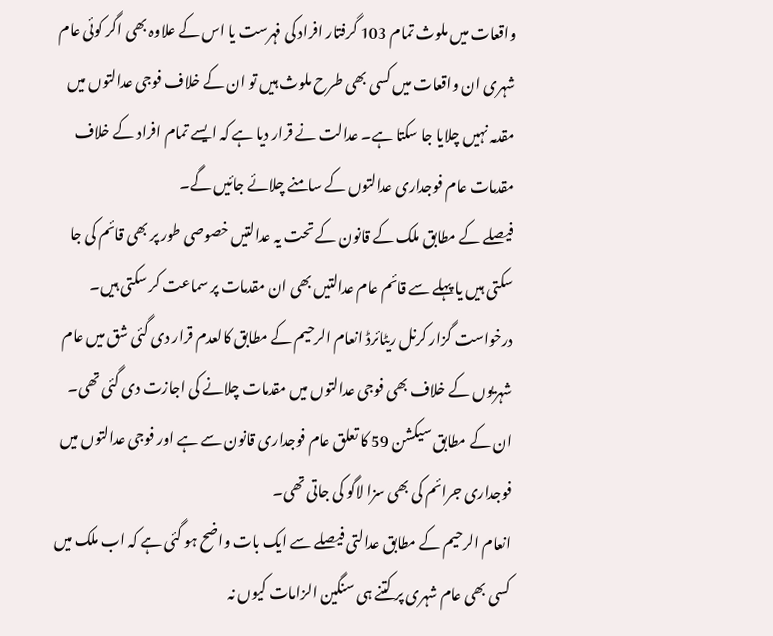واقعات میں ملوث تمام 103 گرفتار افراد کی فہرست یا اس کے علاوہ بھی اگر کوئی عام شہری ان واقعات میں کسی بھی طرح ملوث ہیں تو ان کے خلاف فوجی عدالتوں میں مقدمہ نہیں چلایا جا سکتا ہے۔ عدالت نے قرار دیا ہے کہ ایسے تمام افراد کے خلاف مقدمات عام فوجداری عدالتوں کے سامنے چلائے جائیں گے۔
فیصلے کے مطابق ملک کے قانون کے تحت یہ عدالتیں خصوصی طور پر بھی قائم کی جا سکتی ہیں یا پہلے سے قائم عام عدالتیں بھی ان مقدمات پر سماعت کر سکتی ہیں۔
درخواست گزار کرنل ریٹائرڈ انعام الرحیم کے مطابق کالعدم قرار دی گئی شق میں عام شہریوں کے خلاف بھی فوجی عدالتوں میں مقدمات چلانے کی اجازت دی گئی تھی۔
ان کے مطابق سیکشن 59 کا تعلق عام فوجداری قانون سے ہے اور فوجی عدالتوں میں فوجداری جرائم کی بھی سزا لاگو کی جاتی تھی۔
انعام الرحیم کے مطابق عدالتی فیصلے سے ایک بات واضح ہو گئی ہے کہ اب ملک میں کسی بھی عام شہری پر کتنے ہی سنگین الزامات کیوں نہ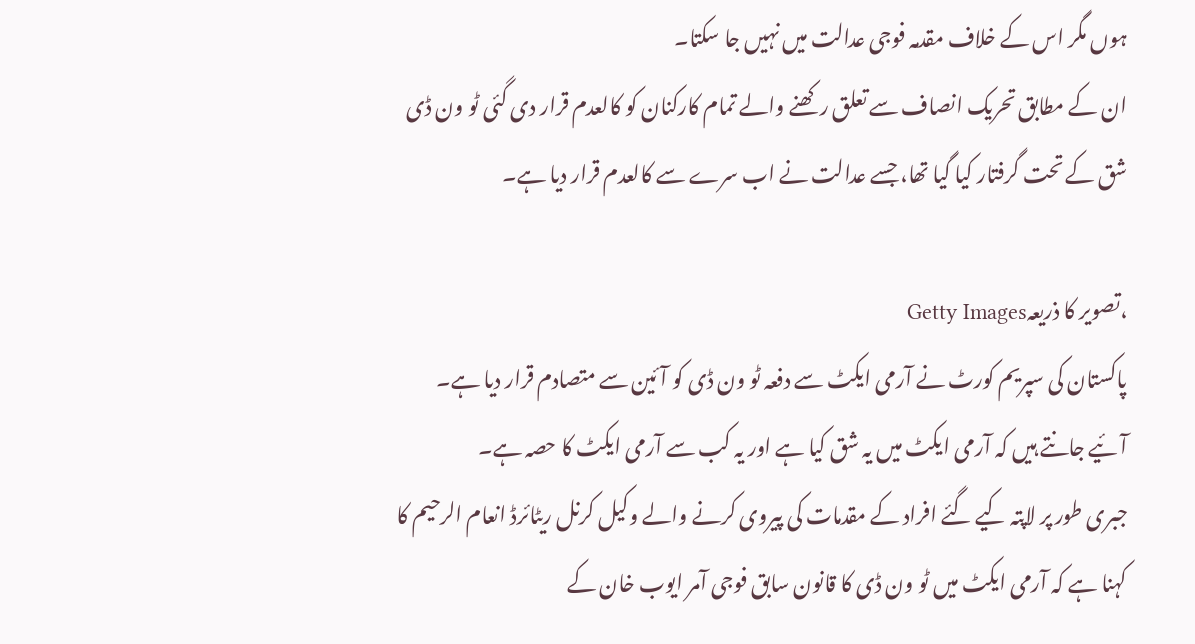ہوں مگر اس کے خلاف مقدمہ فوجی عدالت میں نہیں جا سکتا۔
ان کے مطابق تحریک انصاف سے تعلق رکھنے والے تمام کارکنان کو کالعدم قرار دی گئی ٹو ون ڈی شق کے تحت گرفتار کیا گیا تھا، جسے عدالت نے اب سرے سے کالعدم قرار دیا ہے۔

،تصویر کا ذریعہGetty Images
پاکستان کی سپریم کورٹ نے آرمی ایکٹ سے دفعہ ٹو ون ڈی کو آئین سے متصادم قرار دیا ہے۔ آئیے جانتے ہیں کہ آرمی ایکٹ میں یہ شق کیا ہے اور یہ کب سے آرمی ایکٹ کا حصہ ہے۔
جبری طور پر لاپتہ کیے گئے افراد کے مقدمات کی پیروی کرنے والے وکیل کرنل ریٹائرڈ انعام الرحیم کا کہنا ہے کہ آرمی ایکٹ میں ٹو ون ڈی کا قانون سابق فوجی آمر ایوب خان کے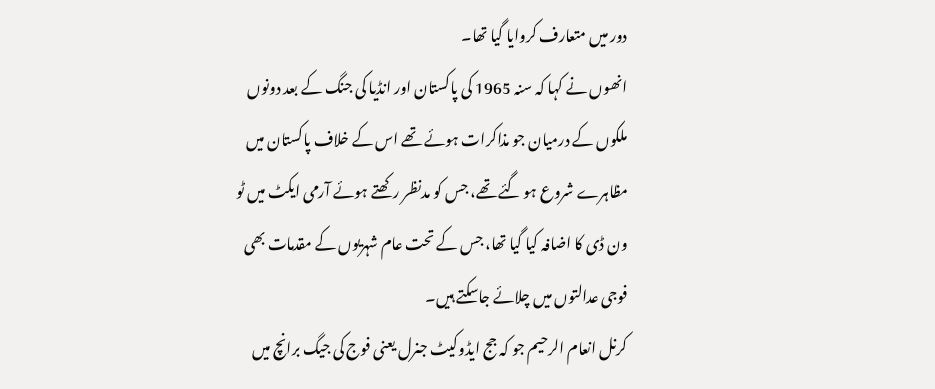دور میں متعارف کروایا گیا تھا۔
انھوں نے کہا کہ سنہ 1965 کی پاکستان اور انڈیا کی جنگ کے بعد دونوں ملکوں کے درمیان جو مذاکرات ہوئے تھے اس کے خلاف پاکستان میں مظاہرے شروع ہو گئے تھے، جس کو مدنظر رکھتے ہوئے آرمی ایکٹ میں ٹو ون ڈی کا اضافہ کیا گیا تھا، جس کے تحت عام شہریوں کے مقدمات بھی فوجی عدالتوں میں چلائے جاسکتے ہیں۔
کرنل انعام الرحیم جو کہ جج ایڈوکیٹ جنرل یعنی فوج کی جیگ برانچ میں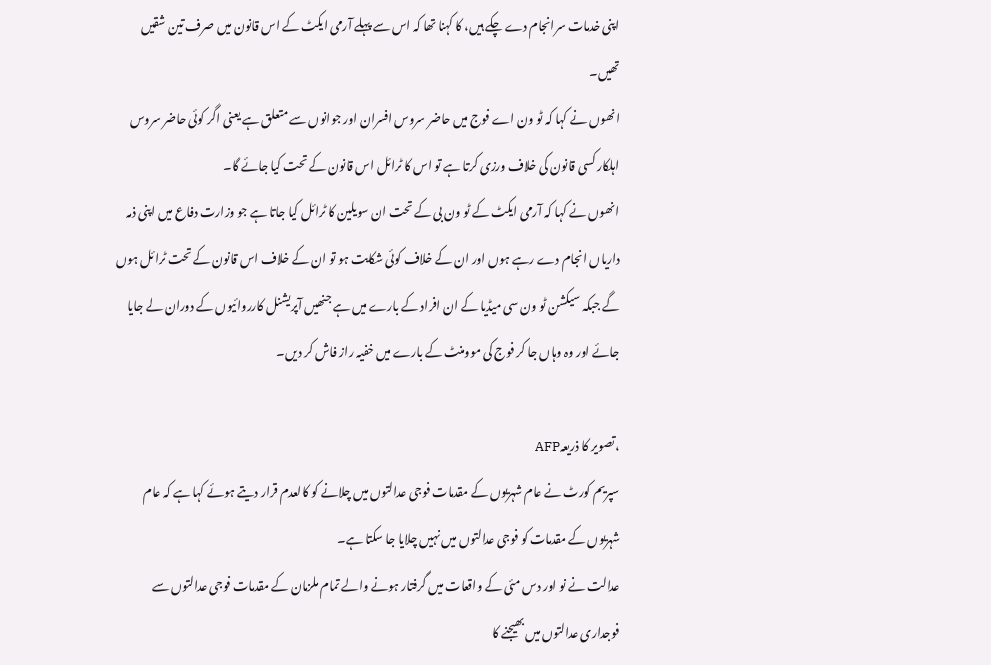اپنی خدمات سرانجام دے چکے ہیں، کا کہنا تھا کہ اس سے پہلے آرمی ایکٹ کے اس قانون میں صرف تین شقیں تھیں۔
انھوں نے کہا کہ ٹو ون اے فوج میں حاضر سروس افسران اور جوانوں سے متعلق ہے یعنی اگر کوئی حاضر سروس اہلکار کسی قانون کی خلاف ورزی کرتا ہے تو اس کا ٹرائل اس قانون کے تحت کیا جائے گا۔
انھوں نے کہا کہ آرمی ایکٹ کے ٹو ون بی کے تحت ان سویلین کا ٹرائل کیا جاتا ہے جو وزارت دفاع میں اپنی ذمہ داریاں انجام دے رہے ہوں اور ان کے خلاف کوئی شکایت ہو تو ان کے خلاف اس قانون کے تحت ٹرائل ہوں گے جبکہ سیکشن ٹو ون سی میڈیا کے ان افراد کے بارے میں ہے جنھیں آپریشنل کارروائیوں کے دوران لے جایا جائے اور وہ وہاں جا کر فوج کی موومنٹ کے بارے میں خفیہ راز فاش کر دیں۔

،تصویر کا ذریعہAFP
سپریم کورٹ نے عام شہریوں کے مقدمات فوجی عدالتوں میں چلانے کو کالعدم قرار دیتے ہوئے کہا ہے کہ عام شہریوں کے مقدمات کو فوجی عدالتوں میں نہیں چلایا جا سکتا ہے۔
عدالت نے نو اور دس مئی کے واقعات میں گرفتار ہونے والے تمام ملزمان کے مقدمات فوجی عدالتوں سے فوجداری عدالتوں میں بھیجنے کا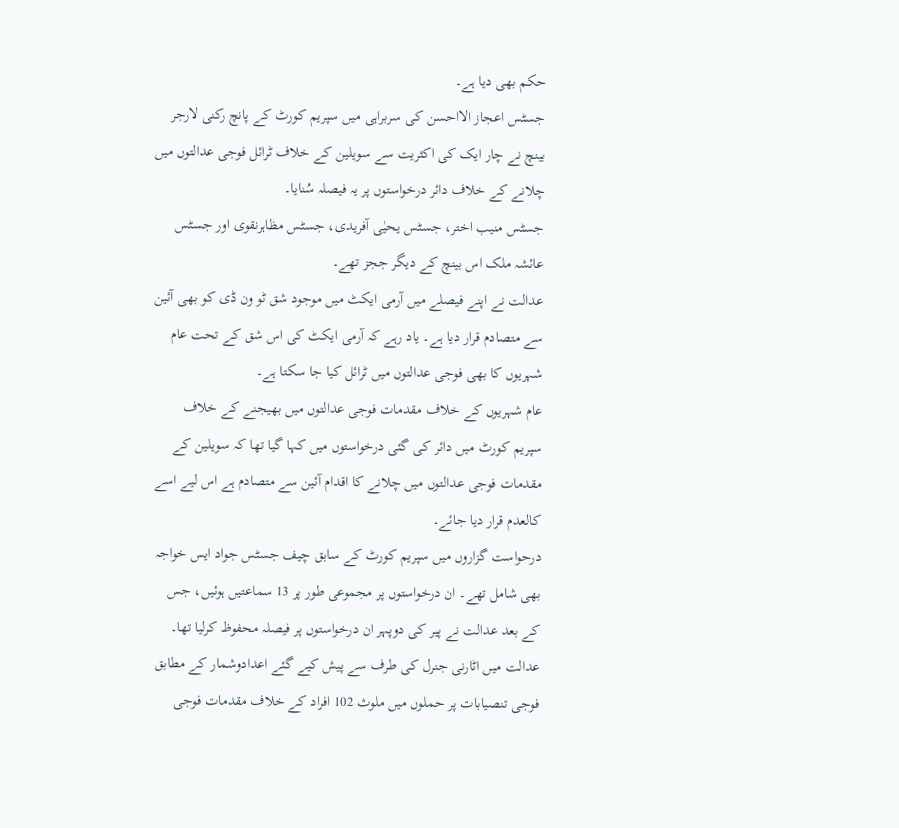حکم بھی دیا ہے۔
جسٹس اعجاز الااحسن کی سربراہی میں سپریم کورٹ کے پانچ رکنی لارجر بینچ نے چار ایک کی اکثریت سے سویلین کے خلاف ٹرائل فوجی عدالتوں میں چلانے کے خلاف دائر درخواستوں پر یہ فیصلہ سُنایا۔
جسٹس منیب اختر، جسٹس یحیٰی آفریدی، جسٹس مظاہرنقوی اور جسٹس عائشہ ملک اس بینچ کے دیگر ججز تھے۔
عدالت نے اپنے فیصلے میں آرمی ایکٹ میں موجود شق ٹو ون ڈی کو بھی آئین سے متصادم قرار دیا ہے۔ یاد رہے کہ آرمی ایکٹ کی اس شق کے تحت عام شہریوں کا بھی فوجی عدالتوں میں ٹرائل کیا جا سکتا ہے۔
عام شہریوں کے خلاف مقدمات فوجی عدالتوں میں بھیجنے کے خلاف سپریم کورٹ میں دائر کی گئی درخواستوں میں کہا گیا تھا کہ سویلین کے مقدمات فوجی عدالتوں میں چلانے کا اقدام آئین سے متصادم ہے اس لیے اسے کالعدم قرار دیا جائے۔
درحواست گزاروں میں سپریم کورٹ کے سابق چیف جسٹس جواد ایس خواجہ بھی شامل تھے۔ ان درخواستوں پر مجموعی طور پر 13 سماعتیں ہوئیں، جس کے بعد عدالت نے پیر کی دوپہر ان درخواستوں پر فیصلہ محفوظ کرلیا تھا۔
عدالت میں اٹارنی جنرل کی طرف سے پیش کیے گئے اعدادوشمار کے مطابق فوجی تنصیابات پر حملوں میں ملوث 102 افراد کے خلاف مقدمات فوجی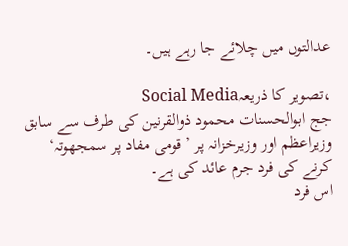عدالتوں میں چلائے جا رہے ہیں۔

،تصویر کا ذریعہSocial Media
جج ابوالحسنات محمود ذوالقرنین کی طرف سے سابق وزیراعظم اور وزیرخزانہ پر ’قومی مفاد پر سمجھوتہ‘ کرنے کی فرد جرم عائد کی ہے۔
اس فرد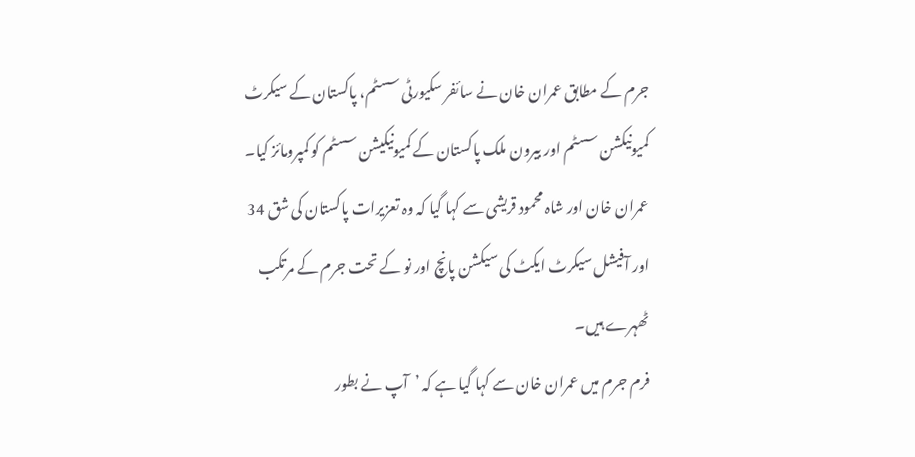جرم کے مطابق عمران خان نے سائفر سکیورٹی سسٹم، پاکستان کے سیکرٹ کمیونیکشن سسٹم اور بیرون ملک پاکستان کے کمیونیکیشن سسٹم کو کمپرومائز کیا۔
عمران خان اور شاہ محمود قریشی سے کہا گیا کہ وہ تعزیرات پاکستان کی شق 34 اور آفیشل سیکرٹ ایکٹ کی سیکشن پانچ اور نو کے تحت جرم کے مرتکب ٹھہرے ہیں۔
فرم جرم میں عمران خان سے کہا گیا ہے کہ ’آپ نے بطور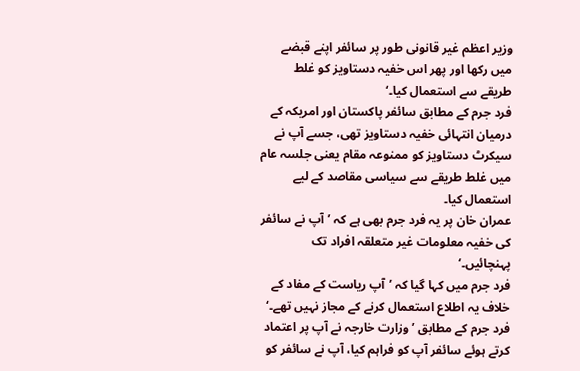وزیر اعظم غیر قانونی طور پر سائفر اپنے قبضے میں رکھا اور پھر اس خفیہ دستاویز کو غلط طریقے سے استعمال کیا۔‘
فرد جرم کے مطابق سائفر پاکستان اور امریکہ کے درمیان انتہائی خفیہ دستاویز تھی، جسے آپ نے سیکرٹ دستاویز کو ممنوعہ مقام یعنی جلسہ عام میں غلط طریقے سے سیاسی مقاصد کے لیے استعمال کیا۔
عمران خان پر یہ فرد جرم بھی ہے کہ ’آپ نے سائفر کی خفیہ معلومات غیر متعلقہ افراد تک پہنچائیں۔‘
فرد جرم میں کہا گیا کہ ’آپ ریاست کے مفاد کے خلاف یہ اطلاع استعمال کرنے کے مجاز نہیں تھے۔‘
فرد جرم کے مطابق ’وزارت خارجہ نے آپ پر اعتماد کرتے ہوئے سائفر آپ کو فراہم کیا، آپ نے سائفر کو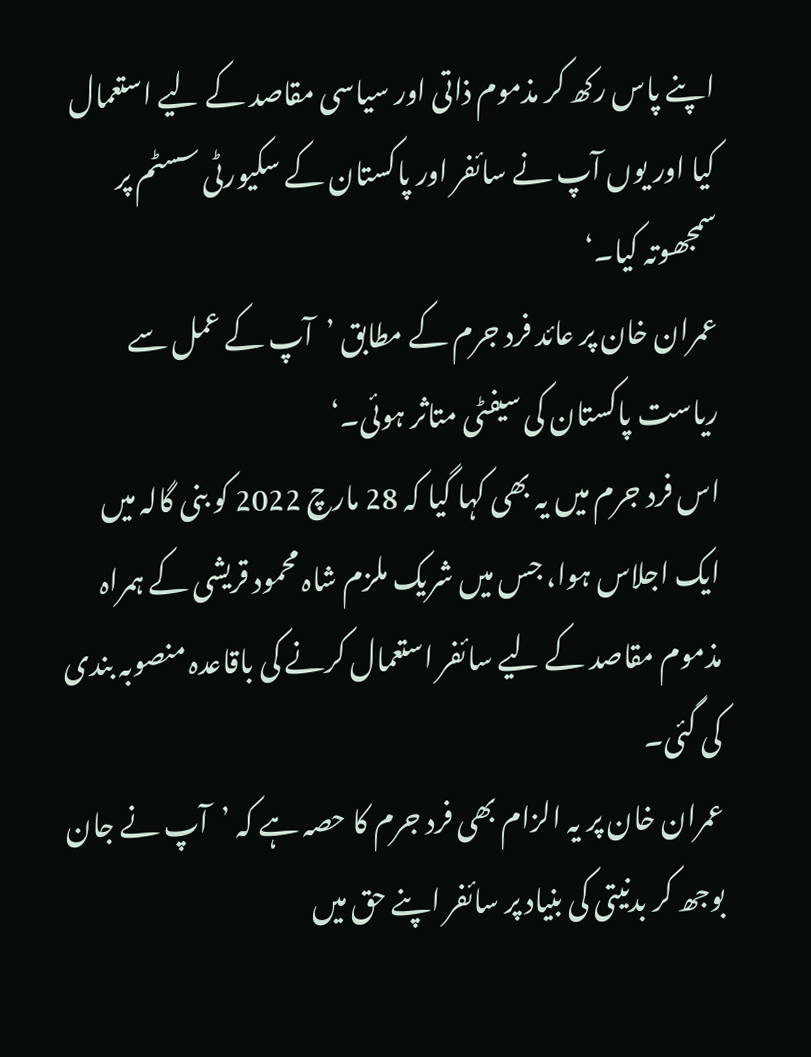اپنے پاس رکھ کر مذموم ذاتی اور سیاسی مقاصد کے لیے استعمال کیا اور یوں آپ نے سائفر اور پاکستان کے سکیورٹی سسٹم پر سمجھوتہ کیا۔‘
عمران خان پر عائد فرد جرم کے مطابق ’آپ کے عمل سے ریاست پاکستان کی سیفٹی متاثر ہوئی۔‘
اس فرد جرم میں یہ بھی کہا گیا کہ 28 مارچ 2022 کو بنی گالہ میں ایک اجلاس ہوا، جس میں شریک ملزم شاہ محمود قریشی کے ہمراہ مذموم مقاصد کے لیے سائفر استعمال کرنے کی باقاعدہ منصوبہ بندی کی گئی۔
عمران خان پر یہ الزام بھی فرد جرم کا حصہ ہے کہ ’آپ نے جان بوجھ کر بدنیتی کی بنیاد پر سائفر اپنے حق میں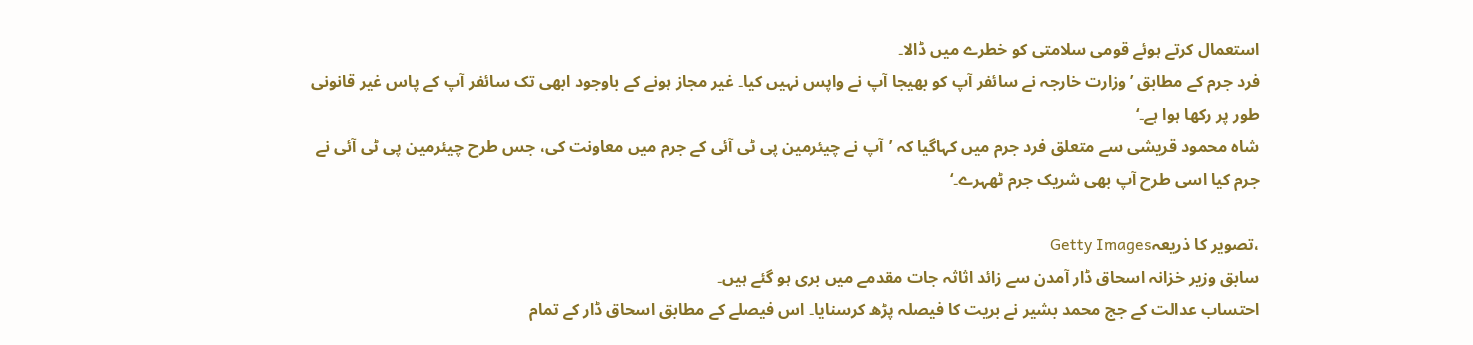استعمال کرتے ہوئے قومی سلامتی کو خطرے میں ڈالا۔
فرد جرم کے مطابق ’وزارت خارجہ نے سائفر آپ کو بھیجا آپ نے واپس نہیں کیا۔ غیر مجاز ہونے کے باوجود ابھی تک سائفر آپ کے پاس غیر قانونی طور پر رکھا ہوا ہے۔‘
شاہ محمود قریشی سے متعلق فرد جرم میں کہاگیا کہ ’آپ نے چیئرمین پی ٹی آئی کے جرم میں معاونت کی، جس طرح چیئرمین پی ٹی آئی نے جرم کیا اسی طرح آپ بھی شریک جرم ٹھہرے۔‘

،تصویر کا ذریعہGetty Images
سابق وزیر خزانہ اسحاق ڈار آمدن سے زائد اثاثہ جات مقدمے میں بری ہو گئے ہیں۔
احتساب عدالت کے جج محمد بشیر نے بریت کا فیصلہ پڑھ کرسنایا۔ اس فیصلے کے مطابق اسحاق ڈار کے تمام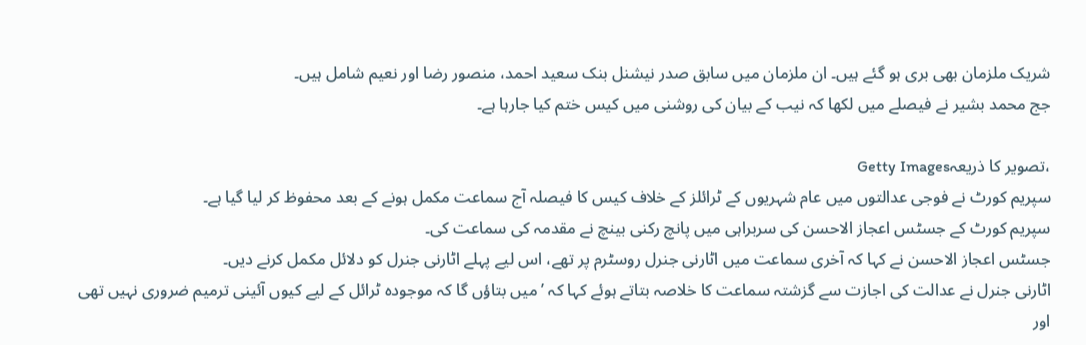شریک ملزمان بھی بری ہو گئے ہیں۔ ان ملزمان میں سابق صدر نیشنل بنک سعید احمد، منصور رضا اور نعیم شامل ہیں۔
جج محمد بشیر نے فیصلے میں لکھا کہ نیب کے بیان کی روشنی میں کیس ختم کیا جارہا ہے۔

،تصویر کا ذریعہGetty Images
سپریم کورٹ نے فوجی عدالتوں میں عام شہریوں کے ٹرائلز کے خلاف کیس کا فیصلہ آج سماعت مکمل ہونے کے بعد محفوظ کر لیا گیا ہے۔
سپریم کورٹ کے جسٹس اعجاز الاحسن کی سربراہی میں پانچ رکنی بینچ نے مقدمہ کی سماعت کی۔
جسٹس اعجاز الاحسن نے کہا کہ آخری سماعت میں اٹارنی جنرل روسٹرم پر تھے، اس لیے پہلے اٹارنی جنرل کو دلائل مکمل کرنے دیں۔
اٹارنی جنرل نے عدالت کی اجازت سے گزشتہ سماعت کا خلاصہ بتاتے ہوئے کہا کہ ’میں بتاؤں گا کہ موجودہ ٹرائل کے لیے کیوں آئینی ترمیم ضروری نہیں تھی اور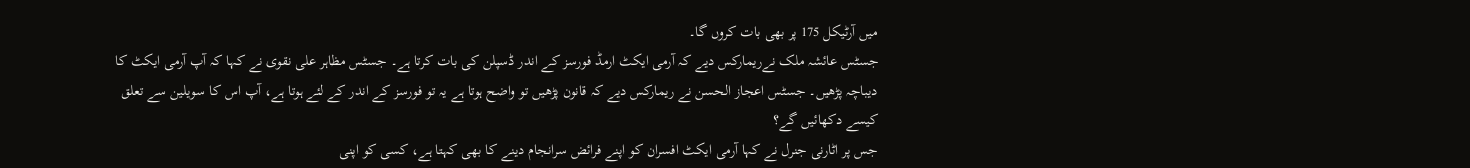میں آرٹیکل 175 پر بھی بات کروں گا۔
جسٹس عائشہ ملک نےریمارکس دیے کہ آرمی ایکٹ ارمڈ فورسز کے اندر ڈسپلن کی بات کرتا ہے۔ جسٹس مظاہر علی نقوی نے کہا کہ آپ آرمی ایکٹ کا دیباچہ پڑھیں۔ جسٹس اعجاز الحسن نے ریمارکس دیے کہ قانون پڑھیں تو واضح ہوتا ہے یہ تو فورسز کے اندر کے لئے ہوتا ہے، آپ اس کا سویلین سے تعلق کیسے دکھائیں گے؟
جس پر اٹارنی جنرل نے کہا آرمی ایکٹ افسران کو اپنے فرائض سرانجام دینے کا بھی کہتا ہے، کسی کو اپنی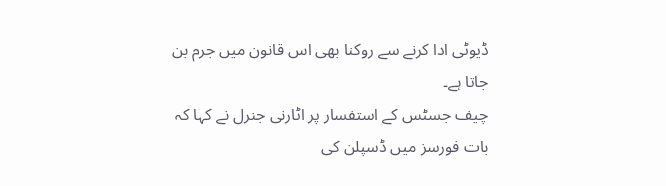ڈیوٹی ادا کرنے سے روکنا بھی اس قانون میں جرم بن جاتا ہے۔
چیف جسٹس کے استفسار پر اٹارنی جنرل نے کہا کہ بات فورسز میں ڈسپلن کی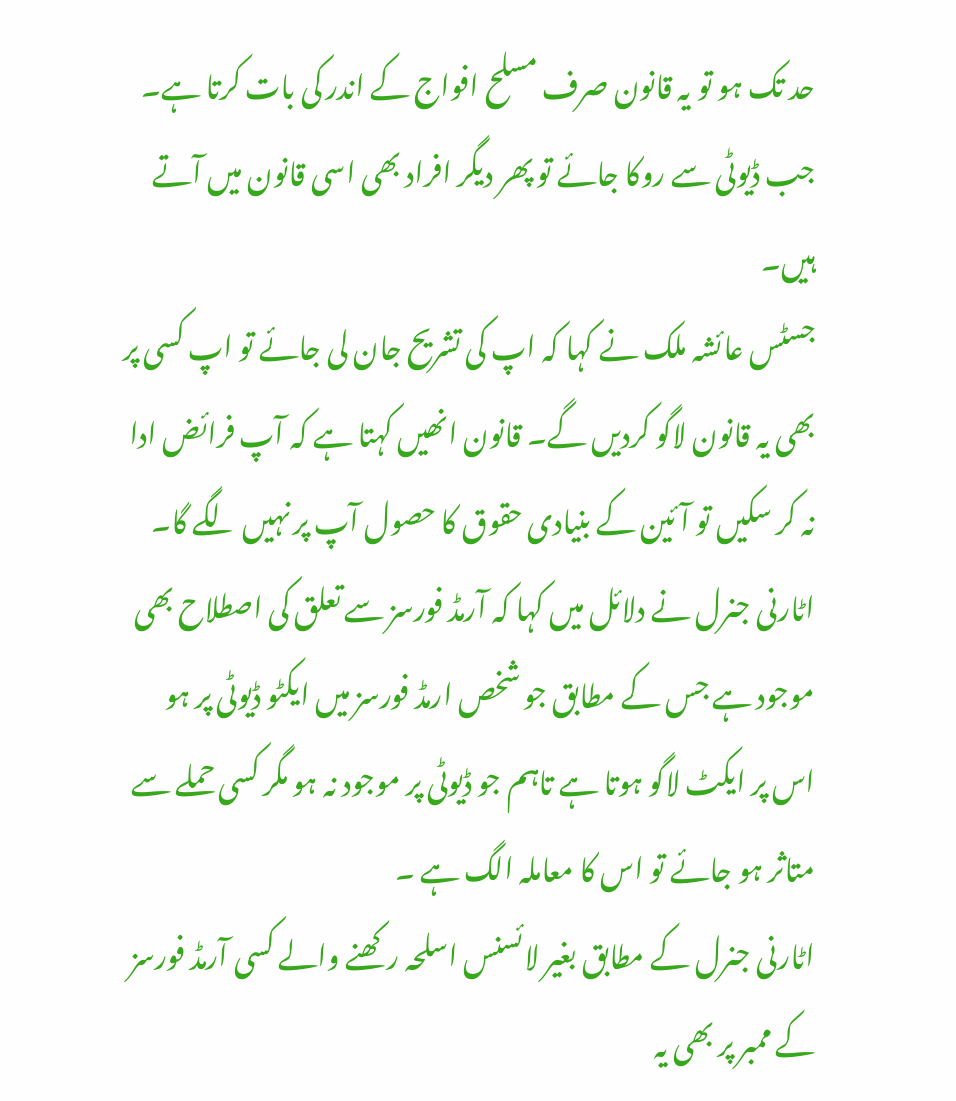حد تک ہو تو یہ قانون صرف مسلح افواج کے اندر کی بات کرتا ہے۔ جب ڈیوٹی سے روکا جائے تو پھر دیگر افراد بھی اسی قانون میں آتے ہیں۔
جسٹس عائشہ ملک نے کہا کہ اپ کی تشریح جان لی جائے تو اپ کسی پر بھی یہ قانون لاگو کردیں گے۔ قانون انھیں کہتا ہے کہ آپ فرائض ادا نہ کر سکیں تو آئین کے بنیادی حقوق کا حصول آپ پر نہیں لگے گا۔
اٹارنی جنرل نے دلائل میں کہا کہ آرمڈ فورسز سے تعلق کی اصطلاح بھی موجود ہے جس کے مطابق جو شخص ارمڈ فورسز میں ایکٹو ڈیوٹی پر ہو اس پر ایکٹ لاگو ہوتا ہے تاہم جو ڈیوٹی پر موجود نہ ہو مگر کسی حملے سے متاثر ہو جائے تو اس کا معاملہ الگ ہے ۔
اٹارنی جنرل کے مطابق بغیر لائسنس اسلحہ رکھنے والے کسی آرمڈ فورسز کے ممبر پر بھی یہ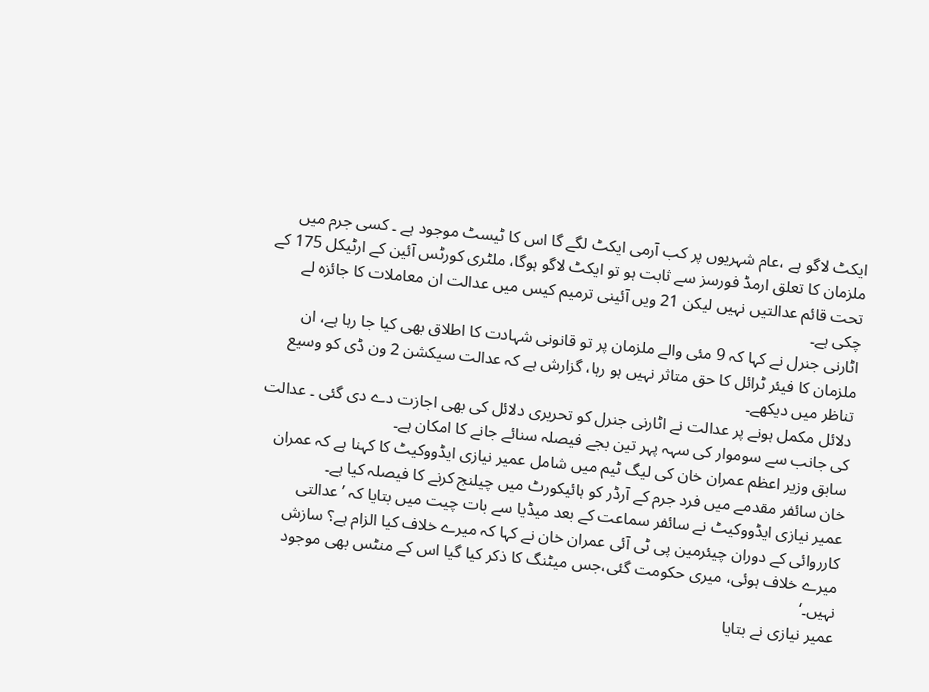ایکٹ لاگو ہے ،عام شہریوں پر کب آرمی ایکٹ لگے گا اس کا ٹیسٹ موجود ہے ۔ کسی جرم میں ملزمان کا تعلق ارمڈ فورسز سے ثابت ہو تو ایکٹ لاگو ہوگا، ملٹری کورٹس آئین کے ارٹیکل 175 کے تحت قائم عدالتیں نہیں لیکن 21 ویں آئینی ترمیم کیس میں عدالت ان معاملات کا جائزہ لے چکی ہے۔
اٹارنی جنرل نے کہا کہ 9 مئی والے ملزمان پر تو قانونی شہادت کا اطلاق بھی کیا جا رہا ہے، ان ملزمان کا فیئر ٹرائل کا حق متاثر نہیں ہو رہا، گزارش ہے کہ عدالت سیکشن 2 ون ڈی کو وسیع تناظر میں دیکھے۔
دلائل مکمل ہونے پر عدالت نے اٹارنی جنرل کو تحریری دلائل کی بھی اجازت دے دی گئی ۔ عدالت کی جانب سے سوموار کی سہہ پہر تین بجے فیصلہ سنائے جانے کا امکان ہے۔
سابق وزیر اعظم عمران خان کی لیگ ٹیم میں شامل عمیر نیازی ایڈووکیٹ کا کہنا ہے کہ عمران خان سائفر مقدمے میں فرد جرم کے آرڈر کو ہائیکورٹ میں چیلنج کرنے کا فیصلہ کیا ہے۔
عمیر نیازی ایڈووکیٹ نے سائفر سماعت کے بعد میڈیا سے بات چیت میں بتایا کہ ’عدالتی کارروائی کے دوران چیئرمین پی ٹی آئی عمران خان نے کہا کہ میرے خلاف کیا الزام ہے؟ سازش میرے خلاف ہوئی، میری حکومت گئی،جس میٹنگ کا ذکر کیا گیا اس کے منٹس بھی موجود نہیں۔‘
عمیر نیازی نے بتایا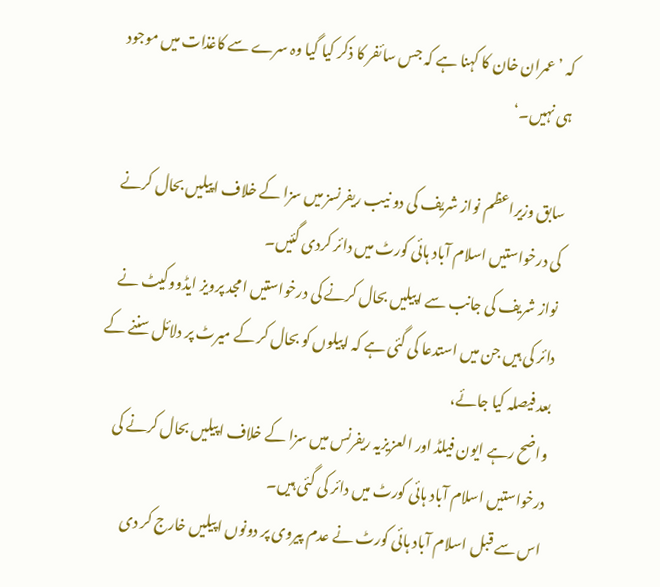کہ ’عمران خان کا کہنا ہے کہ جس سائفر کا ذکر کیا گیا وہ سرے سے کاغذات میں موجود ہی نہیں۔‘

سابق وزیراعظم نواز شریف کی دو نیب ریفرنسز میں سزا کے خلاف اپیلیں بحال کرنے کی درخواستیں اسلام آباد ہائی کورٹ میں دائر کردی گئیں۔
نواز شریف کی جانب سے اپیلیں بحال کرنے کی درخواستیں امجد پرویز ایڈووکیٹ نے دائر کی ہیں جن میں استدعا کی گئی ہے کہ اپیلوں کو بحال کر کے میرٹ پر دلائل سننے کے بعد فیصلہ کیا جائے،
واضح رہے ایون فیلڈ اور العزیزیہ ریفرنس میں سزا کے خلاف اپیلیں بحال کرنے کی درخواستیں اسلام آباد ہائی کورٹ میں دائر کی گئی ہیں۔
اس سے قبل اسلام آباد ہائی کورٹ نے عدم پیروی پر دونوں اپیلیں خارج کر دی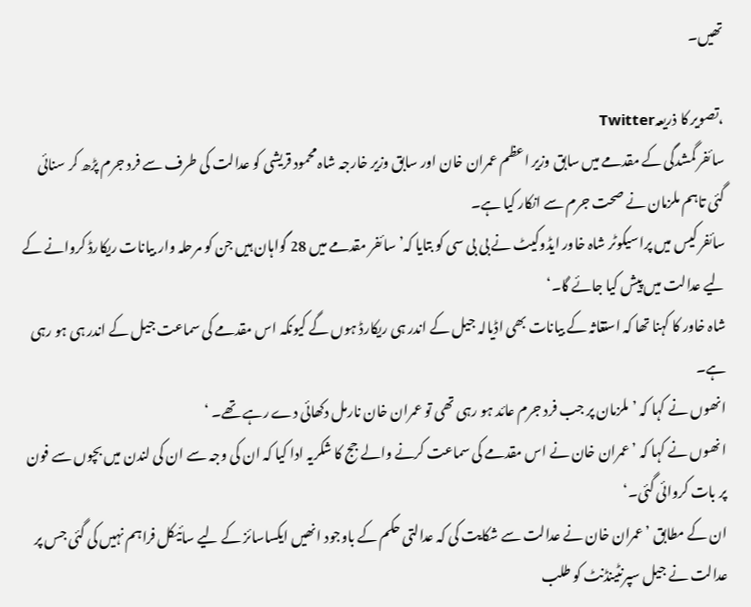تھیں۔

،تصویر کا ذریعہTwitter
سائفر گمشدگی کے مقدمے میں سابق وزیر اعظم عمران خان اور سابق وزیر خارجہ شاہ محمود قریشی کو عدالت کی طرف سے فرد جرم پڑھ کر سنائی گئی تاہم ملزمان نے صحت جرم سے انکار کیا ہے۔
سائفر کیس میں پراسیکوٹر شاہ خاور ایڈوکیٹ نے بی بی سی کو بتایا کہ’سائفر مقدمے میں 28 گواہان ہیں جن کو مرحلہ وار بیانات ریکارڈ کروانے کے لیے عدالت میں پیش کیا جائے گا۔‘
شاہ خاور کا کہنا تھا کہ استغاثہ کے بیانات بھی اڈیالہ جیل کے اندر ہی ریکارڈ ہوں گے کیونکہ اس مقدمے کی سماعت جیل کے اندر ہی ہو رہی ہے۔
انھوں نے کہا کہ ’ملزمان پر جب فرد جرم عائد ہو رہی تھی تو عمران خان نارمل دکھائی دے رہے تھے۔ ‘
انھوں نے کہا کہ ’عمران خان نے اس مقدمے کی سماعت کرنے والے جج کا شکریہ ادا کیا کہ ان کی وجہ سے ان کی لندن میں بچوں سے فون پر بات کروائی گئی۔‘
ان کے مطابق ’عمران خان نے عدالت سے شکایت کی کہ عدالتی حکم کے باوجود انھیں ایکساسائز کے لیے سائیکل فراہم نہیں کی گئی جس پر عدالت نے جیل سپرنٹینڈنٹ کو طلب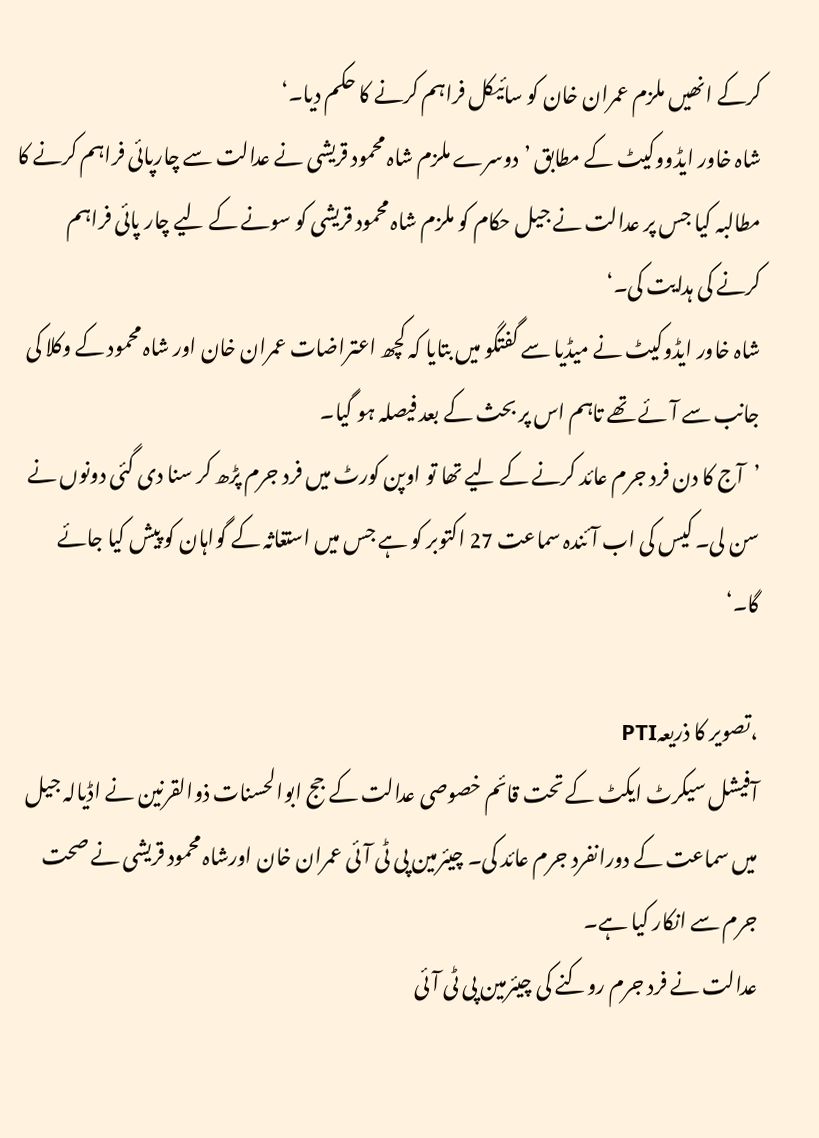کرکے انھیں ملزم عمران خان کو سائیکل فراہم کرنے کا حکم دیا۔‘
شاہ خاور ایڈووکیٹ کے مطابق ’دوسرے ملزم شاہ محمود قریشی نے عدالت سے چارپائی فراہم کرنے کا مطالبہ کیا جس پر عدالت نے جیل حکام کو ملزم شاہ محمود قریشی کو سونے کے لیے چار پائی فراہم کرنے کی ہدایت کی۔‘
شاہ خاور ایڈوکیٹ نے میڈیا سے گفتگو میں بتایا کہ کچھ اعتراضات عمران خان اور شاہ محمود کے وکلا کی جانب سے آئے تھے تاہم اس پر بحث کے بعد فیصلہ ہو گیا۔
’آج کا دن فرد جرم عائد کرنے کے لیے تھا تو اوپن کورٹ میں فرد جرم پڑھ کر سنا دی گئی دونوں نے سن لی۔ کیس کی اب آئندہ سماعت 27 اکتوبر کو ہے جس میں استغاثہ کے گواہان کو پیش کیا جائے گا۔‘

،تصویر کا ذریعہPTI
آفیشل سیکرٹ ایکٹ کے تحت قائم خصوصی عدالت کے جج ابوالحسنات ذوالقرنین نے اڈیالہ جیل میں سماعت کے دورانفرد جرم عائد کی۔ چیئرمین پی ٹی آئی عمران خان اورشاہ محمود قریشی نے صحت جرم سے انکار کیا ہے۔
عدالت نے فرد جرم روکنے کی چیئرمین پی ٹی آئی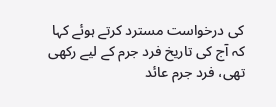کی درخواست مسترد کرتے ہوئے کہا کہ آج کی تاریخ فرد جرم کے لیے رکھی تھی، فرد جرم عائد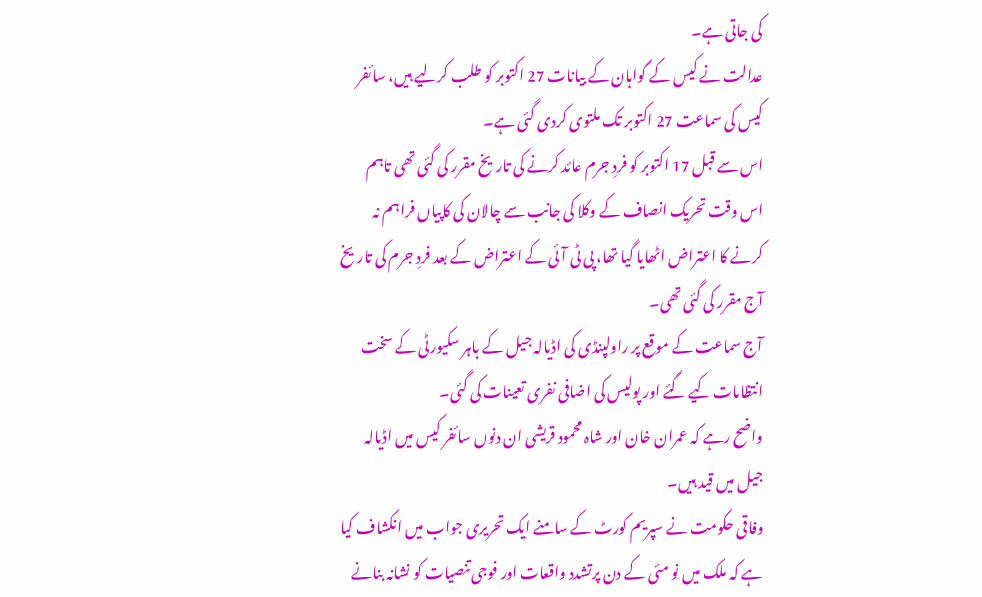کی جاتی ہے۔
عدالت نے کیس کے گواہان کے بیانات 27 اکتوبر کو طلب کرلیے ہیں، سائفر کیس کی سماعت 27 اکتوبر تک ملتوی کردی گئی ہے۔
اس سے قبل 17 اکتوبر کو فردِ جرم عائد کرنے کی تاریخ مقرر کی گئی تھی تاہم اس وقت تحریک انصاف کے وکلا کی جانب سے چالان کی کاپیاں فراہم نہ کرنے کا اعتراض اٹھایا گیا تھا، پی ٹی آئی کے اعتراض کے بعد فردِ جرم کی تاریخ آج مقرر کی گئی تھی۔
آج سماعت کے موقع پر راولپنڈی کی اڈیالہ جیل کے باہر سکیورٹی کے سخت انتظامات کیے گئے اور پولیس کی اضافی نفری تعینات کی گئی۔
واضح رہے کہ عمران خان اور شاہ محمود قریشی ان دنوں سائفر کیس میں اڈیالہ جیل میں قید ہیں۔
وفاقی حکومت نے سپریم کورٹ کے سامنے ایک تحریری جواب میں انکشاف کیا ہے کہ ملک میں نو مئی کے دن پرتشدد واقعات اور فوجی تنصیات کو نشانہ بنانے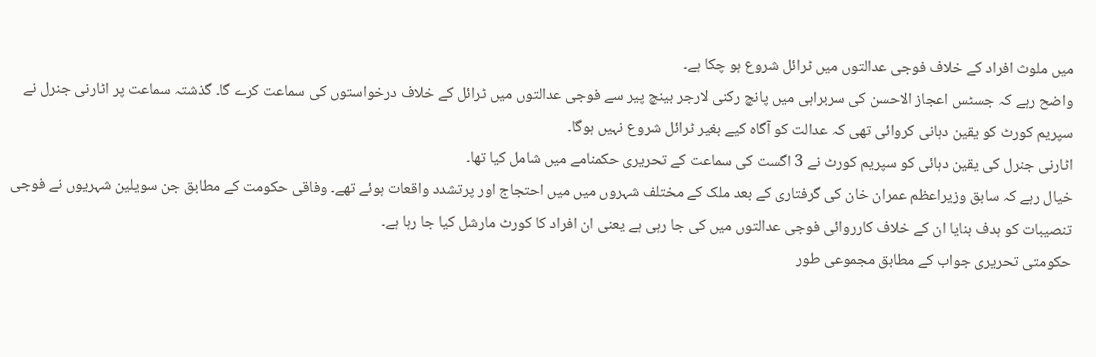میں ملوث افراد کے خلاف فوجی عدالتوں میں ٹرائل شروع ہو چکا ہے۔
واضح رہے کہ جسٹس اعجاز الاحسن کی سربراہی میں پانچ رکنی لارجر بینچ پیر سے فوجی عدالتوں میں ٹرائل کے خلاف درخواستوں کی سماعت کرے گا۔ گذشتہ سماعت پر اٹارنی جنرل نے سپریم کورٹ کو یقین دہانی کروائی تھی کہ عدالت کو آگاہ کیے بغیر ٹرائل شروع نہیں ہوگا۔
اٹارنی جنرل کی یقین دہائی کو سپریم کورٹ نے 3 اگست کی سماعت کے تحریری حکمنامے میں شامل کیا تھا۔
خیال رہے کہ سابق وزیراعظم عمران خان کی گرفتاری کے بعد ملک کے مختلف شہروں میں میں احتجاج اور پرتشدد واقعات ہوئے تھے۔ وفاقی حکومت کے مطابق جن سویلین شہریوں نے فوجی تنصیبات کو ہدف بنایا ان کے خلاف کارروائی فوجی عدالتوں میں کی جا رہی ہے یعنی ان افراد کا کورٹ مارشل کیا جا رہا ہے۔
حکومتی تحریری جواب کے مطابق مجموعی طور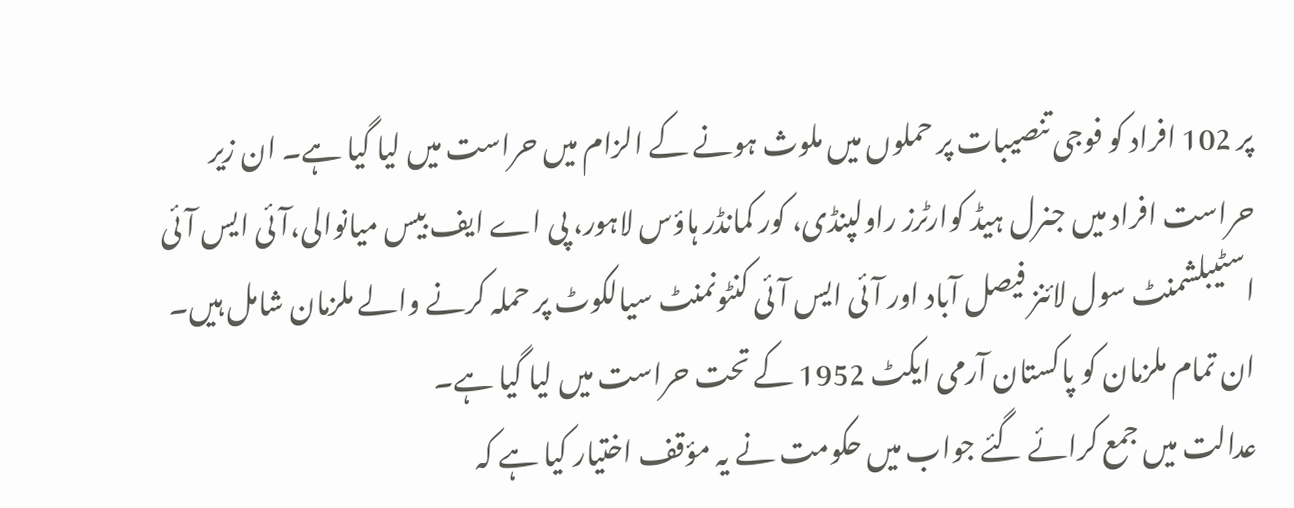پر 102 افراد کو فوجی تنصیبات پر حملوں میں ملوث ہونے کے الزام میں حراست میں لیا گیا ہے۔ ان زیر حراست افراد میں جنرل ہیڈ کوارٹرز راولپنڈی، کور کمانڈر ہاؤس لاہور، پی اے ایف بیس میانوالی،آئی ایس آئی اسٹیبلشمنٹ سول لائنز فیصل آباد اور آئی ایس آئی کنٹونمنٹ سیالکوٹ پر حملہ کرنے والے ملزمان شامل ہیں۔
ان تمام ملزمان کو پاکستان آرمی ایکٹ 1952 کے تحت حراست میں لیا گیا ہے۔
عدالت میں جمع کرائے گئے جواب میں حکومت نے یہ مؤقف اختیار کیا ہے کہ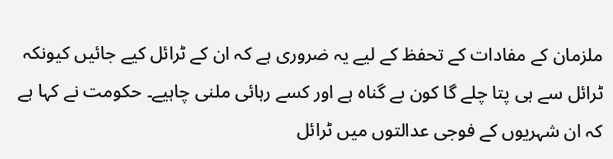ملزمان کے مفادات کے تحفظ کے لیے یہ ضروری ہے کہ ان کے ٹرائل کیے جائیں کیونکہ ٹرائل سے ہی پتا چلے گا کون بے گناہ ہے اور کسے رہائی ملنی چاہیے۔ حکومت نے کہا ہے کہ ان شہریوں کے فوجی عدالتوں میں ٹرائل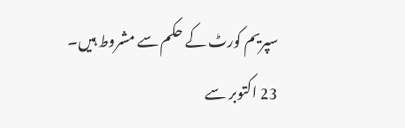سپریم کورٹ کے حکم سے مشروط ہیں۔
23 اکتوبر سے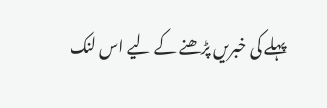پہلے کی خبریں پڑھنے کے لیے اس لنک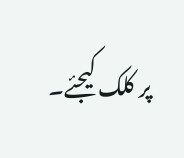پر کلک کیجئے۔